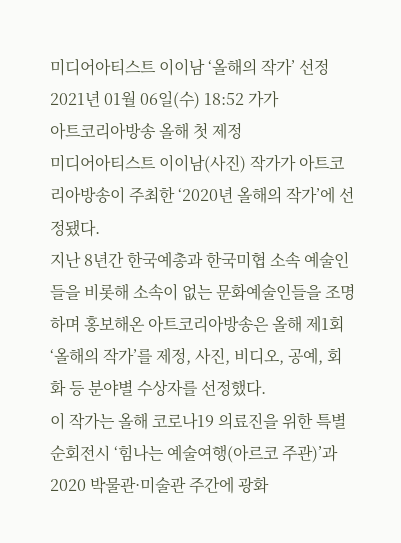미디어아티스트 이이남 ‘올해의 작가’ 선정
2021년 01월 06일(수) 18:52 가가
아트코리아방송 올해 첫 제정
미디어아티스트 이이남(사진) 작가가 아트코리아방송이 주최한 ‘2020년 올해의 작가’에 선정됐다.
지난 8년간 한국예총과 한국미협 소속 예술인들을 비롯해 소속이 없는 문화예술인들을 조명하며 홍보해온 아트코리아방송은 올해 제1회 ‘올해의 작가’를 제정, 사진, 비디오, 공예, 회화 등 분야별 수상자를 선정했다.
이 작가는 올해 코로나19 의료진을 위한 특별순회전시 ‘힘나는 예술여행(아르코 주관)’과 2020 박물관·미술관 주간에 광화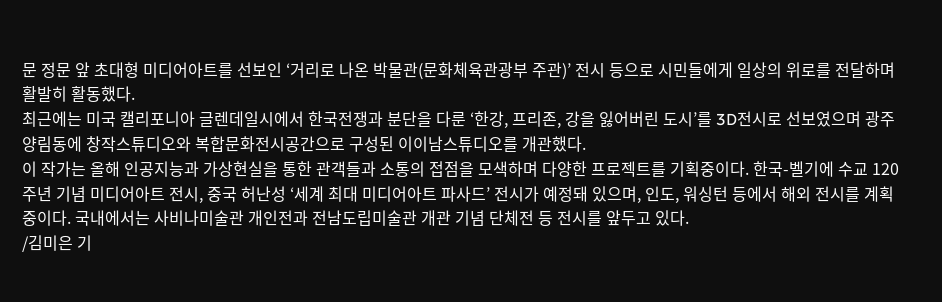문 정문 앞 초대형 미디어아트를 선보인 ‘거리로 나온 박물관(문화체육관광부 주관)’ 전시 등으로 시민들에게 일상의 위로를 전달하며 활발히 활동했다.
최근에는 미국 캘리포니아 글렌데일시에서 한국전쟁과 분단을 다룬 ‘한강, 프리존, 강을 잃어버린 도시’를 3D전시로 선보였으며 광주 양림동에 창작스튜디오와 복합문화전시공간으로 구성된 이이남스튜디오를 개관했다.
이 작가는 올해 인공지능과 가상현실을 통한 관객들과 소통의 접점을 모색하며 다양한 프로젝트를 기획중이다. 한국-벨기에 수교 120주년 기념 미디어아트 전시, 중국 허난성 ‘세계 최대 미디어아트 파사드’ 전시가 예정돼 있으며, 인도, 워싱턴 등에서 해외 전시를 계획중이다. 국내에서는 사비나미술관 개인전과 전남도립미술관 개관 기념 단체전 등 전시를 앞두고 있다.
/김미은 기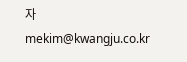자 mekim@kwangju.co.kr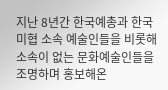지난 8년간 한국예총과 한국미협 소속 예술인들을 비롯해 소속이 없는 문화예술인들을 조명하며 홍보해온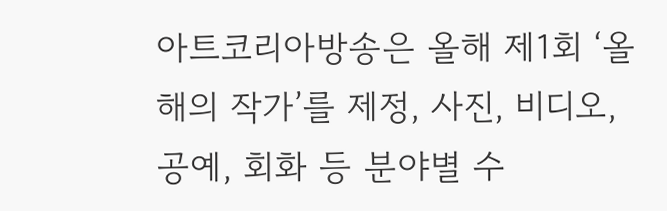아트코리아방송은 올해 제1회 ‘올해의 작가’를 제정, 사진, 비디오, 공예, 회화 등 분야별 수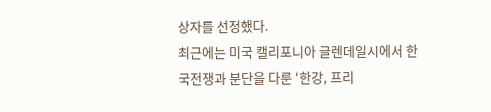상자를 선정했다.
최근에는 미국 캘리포니아 글렌데일시에서 한국전쟁과 분단을 다룬 ‘한강, 프리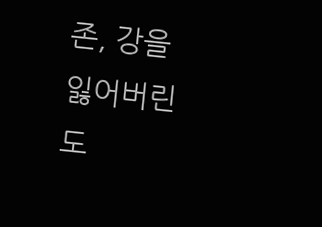존, 강을 잃어버린 도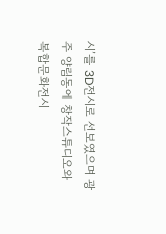시’를 3D전시로 선보였으며 광주 양림동에 창작스튜디오와 복합문화전시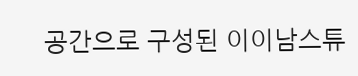공간으로 구성된 이이남스튜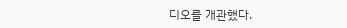디오를 개관했다.